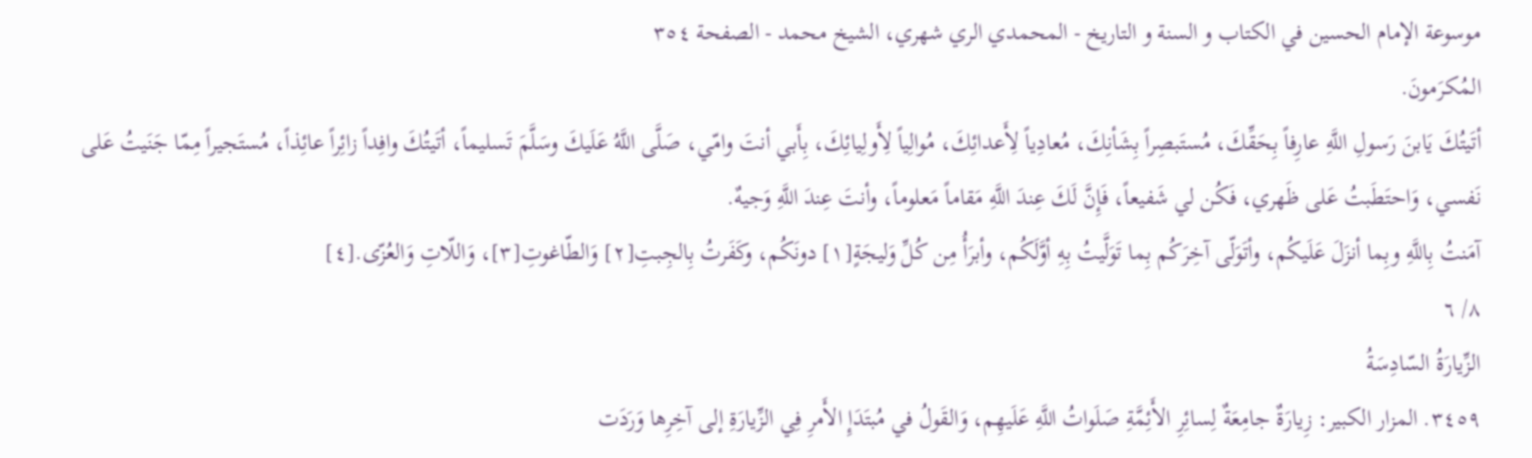موسوعة الإمام الحسين في الكتاب و السنة و التاريخ - المحمدي الري شهري، الشيخ محمد - الصفحة ٣٥٤
المُكرَمونَ.
أتَيتُكَ يَابنَ رَسولِ اللَّهِ عارِفاً بِحَقِّكَ، مُستَبصِراً بِشَأنِكَ، مُعادِياً لِأَعدائِكَ، مُوالِياً لِأَولِيائِكَ، بِأَبي أنتَ وامّي، صَلَّى اللَّهُ عَلَيكَ وسَلَّمَ تَسليماً، أتَيتُكَ وافِداً زائِراً عائِذاً، مُستَجيراً مِمّا جَنَيتُ عَلى نَفسي، وَاحتَطَبتُ عَلى ظَهري، فَكُن لي شَفيعاً، فَإِنَّ لَكَ عِندَ اللَّهِ مَقاماً مَعلوماً، وأنتَ عِندَ اللَّهِ وَجيهٌ.
آمَنتُ بِاللَّهِ وبِما أنزَلَ عَلَيكُم، وأتَوَلّى آخِرَكُم بِما تَوَلَّيتُ بِهِ أوَّلَكُم، وأبرَأُ مِن كُلِّ وَليجَةٍ[١] دونَكُم، وكَفَرتُ بِالجِبتِ[٢] وَالطّاغوتِ[٣]، وَاللّاتِ وَالعُزّى.[٤]
٨/ ٦
الزِّيارَةُ السّادِسَةُ
٣٤٥٩. المزار الكبير: زِيارَةٌ جامِعَةٌ لِسائِرِ الأَئِمَّةِ صَلَواتُ اللَّهِ عَلَيهِم، وَالقَولُ في مُبتَدَإِ الأَمرِ فِي الزِّيارَةِ إلى آخِرِها وَرَدَت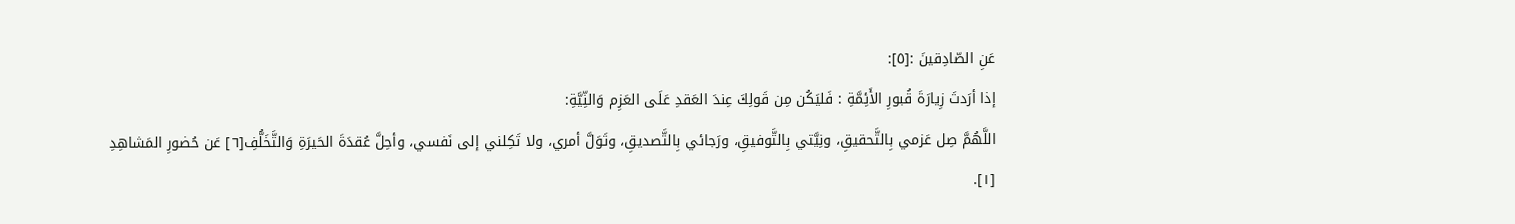عَنِ الصّادِقينَ :[٥]:
إذا أرَدتَ زِيارَةَ قُبورِ الأَئِمَّةِ : فَليَكُن مِن قَولِكَ عِندَ العَقدِ عَلَى العَزِم وَالنِّيَّةِ:
اللَّهُمَّ صِل عَزمي بِالتَّحقيقِ، ونِيَّتي بِالتَّوفيقِ، ورَجائي بِالتَّصديقِ، وتَوَلَّ أمري، ولا تَكِلني إلى نَفسي، وأحِلَّ عُقدَةَ الحَيرَةِ وَالتَّخَلُّفِ[٦] عَن حُضورِ المَشاهِدِ
[١].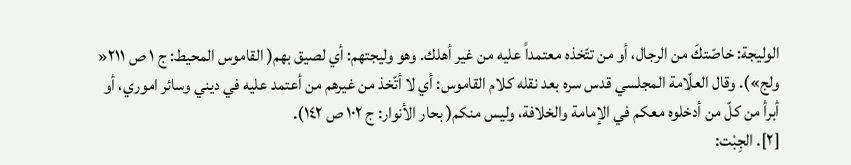الوليجة: خاصّتكَ من الرجال، أو من تتّخذه معتمداً عليه من غير أهلك. وهو وليجتهم: أي لصيق بهم( القاموس المحيط: ج ١ ص ٢١١« ولج»). وقال العلّامة المجلسي قدس سره بعد نقله كلام القاموس: أي لا أتّخذ من غيرهم من أعتمد عليه في ديني وسائر اموري، أو أبرأ من كلّ من أدخلوه معكم في الإمامة والخلافة، وليس منكم( بحار الأنوار: ج ١٠٢ ص ١٤٢).
[٢]. الجِبْت: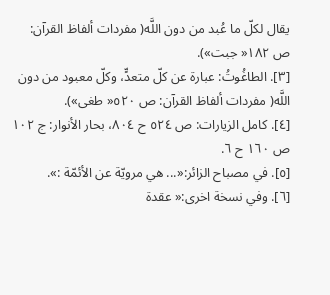يقال لكلّ ما عُبد من دون اللَّه( مفردات ألفاظ القرآن: ص ١٨٢« جبت»).
[٣]. الطاغُوتُ: عبارة عن كلّ متعدٍّ، وكلّ معبود من دون اللَّه( مفردات ألفاظ القرآن: ص ٥٢٠« طغى»).
[٤]. كامل الزيارات: ص ٥٢٤ ح ٨٠٤، بحار الأنوار: ج ١٠٢ ص ١٦٠ ح ٦.
[٥]. في مصباح الزائر:«... هي مرويّة عن الأئمّة :».
[٦]. وفي نسخة اخرى:« عقدة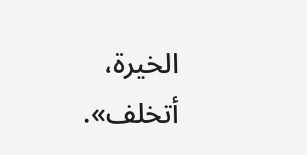الخيرة، أتخلف».